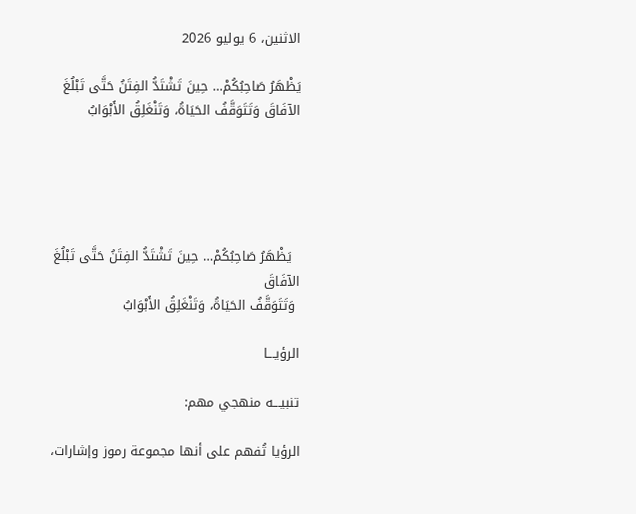الاثنين، 6 يوليو 2026

يَظْهَرُ صَاحِبُكُمْ… حِينَ تَشْتَدُّ الفِتَنُ حَتَّى تَبْلُغَ الآفَاقَ وَتَتَوَقَّفُ الحَيَاةُ، وَتَنْغَلِقُ الأَبْوَابُ





  يَظْهَرُ صَاحِبُكُمْ… حِينَ تَشْتَدُّ الفِتَنُ حَتَّى تَبْلُغَ الآفَاقَ
 وَتَتَوَقَّفُ الحَيَاةُ، وَتَنْغَلِقُ الأَبْوَابُ

الرؤيـــا

تنبيـــه منهجي مهم:

الرؤيا تُفهم على أنها مجموعة رموز وإشارات،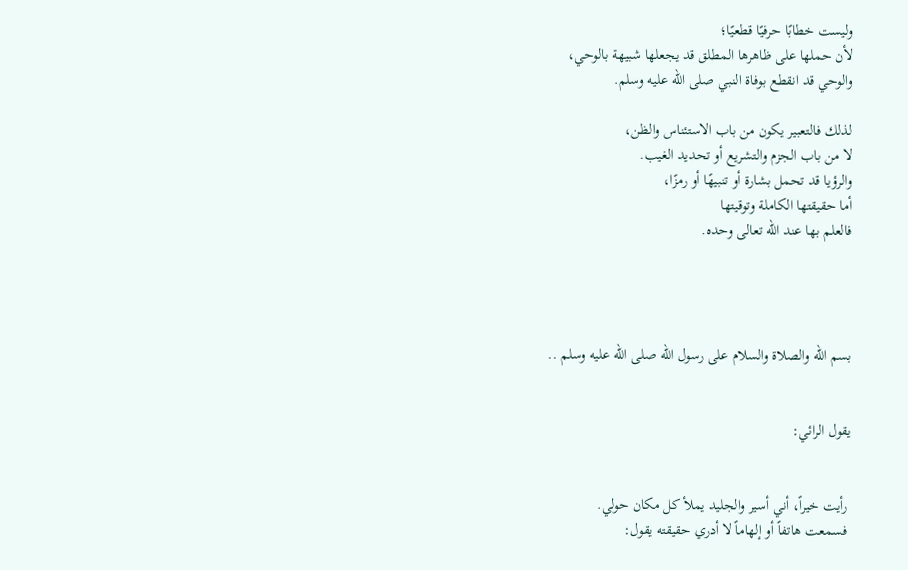وليست خطابًا حرفيًا قطعيًا؛
لأن حملها على ظاهرها المطلق قد يجعلها شبيهة بالوحي،
والوحي قد انقطع بوفاة النبي صلى الله عليه وسلم.

لذلك فالتعبير يكون من باب الاستئناس والظن،
لا من باب الجزم والتشريع أو تحديد الغيب.
والرؤيا قد تحمل بشارة أو تنبيهًا أو رمزًا،
أما حقيقتها الكاملة وتوقيتها
فالعلم بها عند الله تعالى وحده.




بسم الله والصلاة والسلام على رسول الله صلى الله عليه وسلم ..


يقول الرائي:


 رأيت خيراً، أني أسير والجليد يملأ كل مكان حولي.
 فسمعت هاتفاً أو إلهاماً لا أدري حقيقته يقول: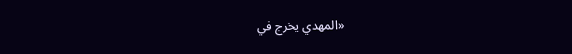«المهدي يخرج في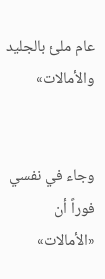عام ملئ بالجليد والأمالات»


وجاء في نفسي فوراً أن
«الأمالات»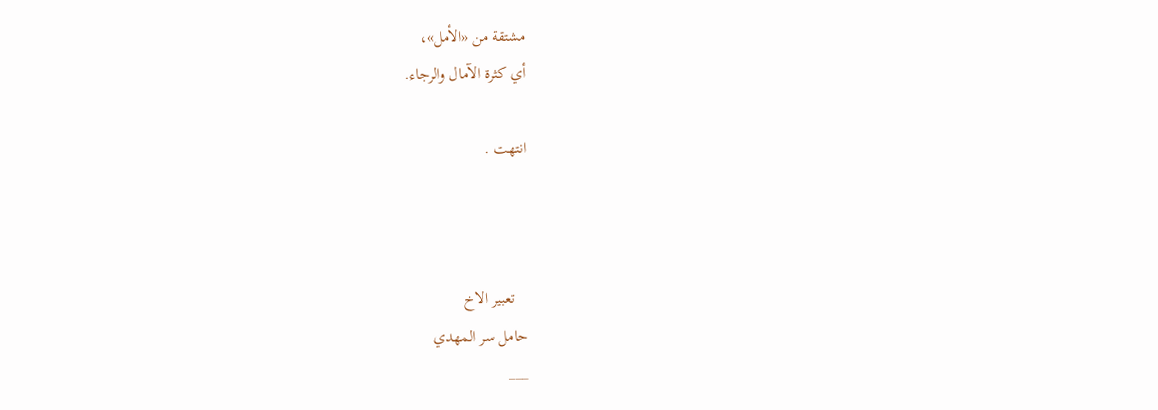مشتقة من «الأمل»،
أي كثرة الآمال والرجاء.

انتهت .



   تعبير الاخ
حامل سر المهدي
___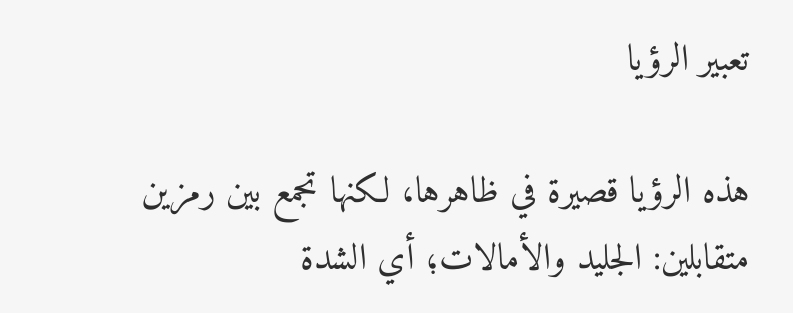تعبير الرؤيا

هذه الرؤيا قصيرة في ظاهرها، لكنها تجمع بين رمزين متقابلين: الجليد والأمالات؛ أي الشدة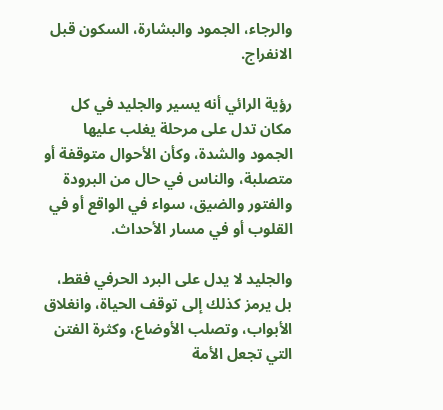والرجاء، الجمود والبشارة، السكون قبل الانفراج.

رؤية الرائي أنه يسير والجليد في كل مكان تدل على مرحلة يغلب عليها الجمود والشدة، وكأن الأحوال متوقفة أو متصلبة، والناس في حال من البرودة والفتور والضيق، سواء في الواقع أو في القلوب أو في مسار الأحداث.

والجليد لا يدل على البرد الحرفي فقط، بل يرمز كذلك إلى توقف الحياة، وانغلاق الأبواب، وتصلب الأوضاع، وكثرة الفتن التي تجعل الأمة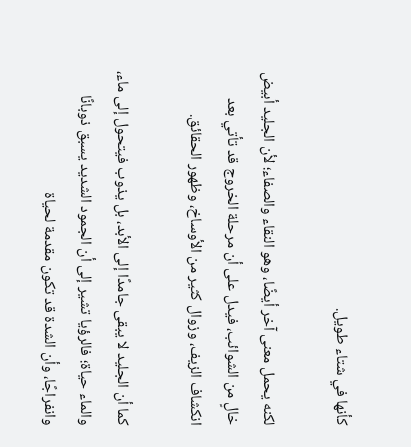كأنها في شتاء طويل.

لكنه يحمل معنى آخر أيضًا، وهو النقاء والصفاء؛ لأن الجليد أبيض خالٍ من الشوائب، فيدل على أن مرحلة الخروج قد تأتي بعد انكشاف الزيف، وزوال كثير من الأوساخ، وظهور الحقائق.

كما أن الجليد لا يبقى جامدًا إلى الأبد، بل يذوب فيتحول إلى ماء، والماء حياة؛ فالرؤيا تشير إلى أن الجمود الشديد يسبق ذوبانًا وانفراجًا، وأن الشدة قد تكون مقدمة لحياة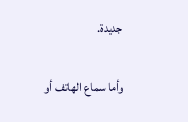جديدة.

وأما سماع الهاتف أو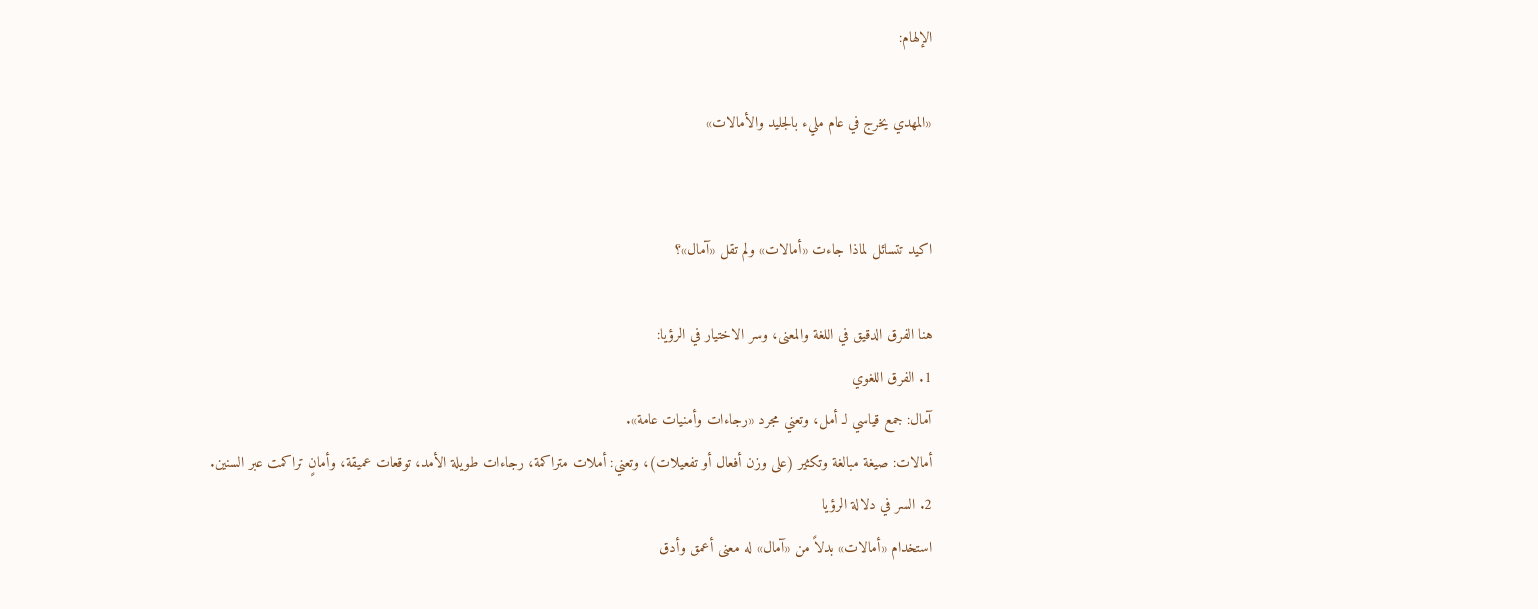الإلهام:

«المهدي يخرج في عام مليء بالجليد والأمالات»


اكيد تتسائل لماذا جاءت «أمالات» ولم تقل «آمال»؟

هنا الفرق الدقيق في اللغة والمعنى، وسر الاختيار في الرؤيا:
1. الفرق اللغوي
آمال: جمع قياسي لـ أمل، وتعني مجرد «رجاءات وأمنيات عامة».
أمالات: صيغة مبالغة وتكثير (على وزن أفعال أو تفعيلات)، وتعني: أملات متراكمة، رجاءات طويلة الأمد، توقعات عميقة، وأمانٍ تراكمت عبر السنين.
2. السر في دلالة الرؤيا
استخدام «أمالات» بدلاً من «آمال» له معنى أعمق وأدق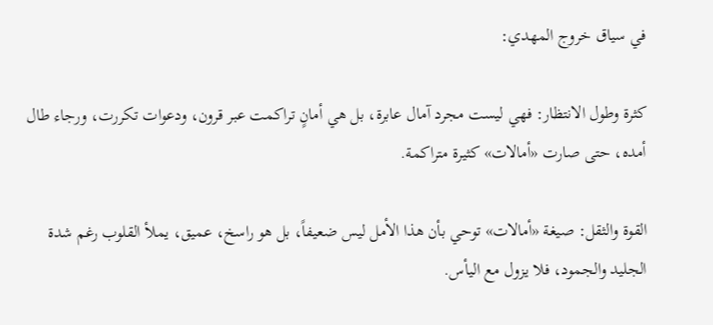في سياق خروج المهدي:

كثرة وطول الانتظار: فهي ليست مجرد آمال عابرة، بل هي أمانٍ تراكمت عبر قرون، ودعوات تكررت، ورجاء طال أمده، حتى صارت «أمالات» كثيرة متراكمة.

القوة والثقل: صيغة «أمالات» توحي بأن هذا الأمل ليس ضعيفاً، بل هو راسخ، عميق، يملأ القلوب رغم شدة الجليد والجمود، فلا يزول مع اليأس.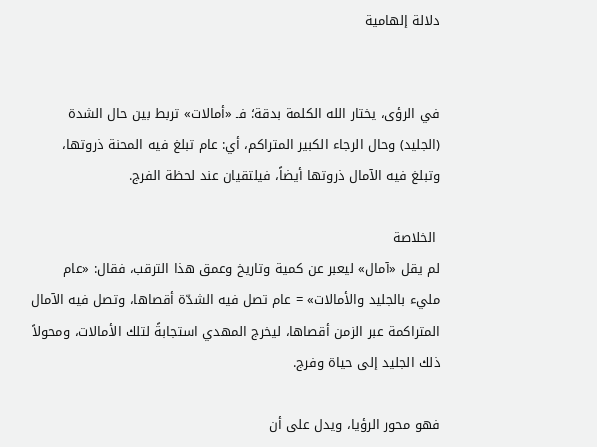دلالة إلهامية


في الرؤى، يختار الله الكلمة بدقة؛ فـ «أمالات» تربط بين حال الشدة (الجليد) وحال الرجاء الكبير المتراكم، أي: عام تبلغ فيه المحنة ذروتها، وتبلغ فيه الآمال ذروتها أيضاً، فيلتقيان عند لحظة الفرج.

 الخلاصة
لم يقل «آمال» ليعبر عن كمية وتاريخ وعمق هذا الترقب، فقال: «عام مليء بالجليد والأمالات» = عام تصل فيه الشدّة أقصاها، وتصل فيه الآمال المتراكمة عبر الزمن أقصاها، ليخرج المهدي استجابةً لتلك الأمالات، ومحولاً ذلك الجليد إلى حياة وفرج.

فهو محور الرؤيا، ويدل على أن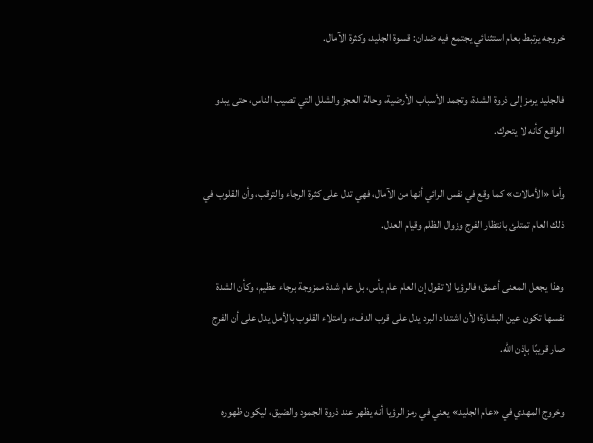خروجه يرتبط بعام استثنائي يجتمع فيه ضدان: قسوة الجليد، وكثرة الآمال.

فالجليد يرمز إلى ذروة الشدة، وتجمد الأسباب الأرضية، وحالة العجز والشلل التي تصيب الناس، حتى يبدو الواقع كأنه لا يتحرك.

وأما «الأمالات» كما وقع في نفس الرائي أنها من الآمال، فهي تدل على كثرة الرجاء والترقب، وأن القلوب في ذلك العام تمتلئ بانتظار الفرج وزوال الظلم وقيام العدل.

وهذا يجعل المعنى أعمق؛ فالرؤيا لا تقول إن العام عام يأس، بل عام شدة ممزوجة برجاء عظيم، وكأن الشدة نفسها تكون عين البشارة؛ لأن اشتداد البرد يدل على قرب الدفء، وامتلاء القلوب بالأمل يدل على أن الفرج صار قريبًا بإذن الله.

وخروج المهدي في «عام الجليد» يعني في رمز الرؤيا أنه يظهر عند ذروة الجمود والضيق، ليكون ظهوره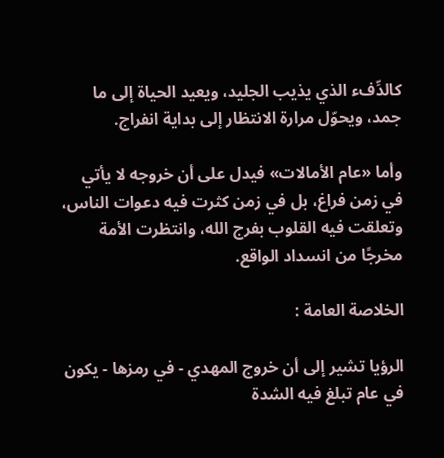كالدِّفء الذي يذيب الجليد، ويعيد الحياة إلى ما جمد، ويحوّل مرارة الانتظار إلى بداية انفراج.

وأما «عام الأمالات» فيدل على أن خروجه لا يأتي في زمن فراغ، بل في زمن كثرت فيه دعوات الناس، وتعلقت فيه القلوب بفرج الله، وانتظرت الأمة مخرجًا من انسداد الواقع.

الخلاصة العامة :

الرؤيا تشير إلى أن خروج المهدي - في رمزها - يكون في عام تبلغ فيه الشدة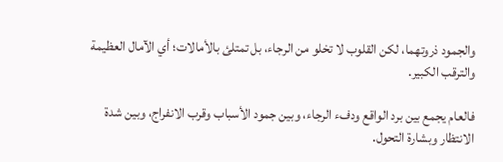والجمود ذروتهما، لكن القلوب لا تخلو من الرجاء، بل تمتلئ بالأمالات؛ أي الآمال العظيمة والترقب الكبير.

فالعام يجمع بين برد الواقع ودفء الرجاء، وبين جمود الأسباب وقرب الانفراج، وبين شدة الانتظار وبشارة التحول.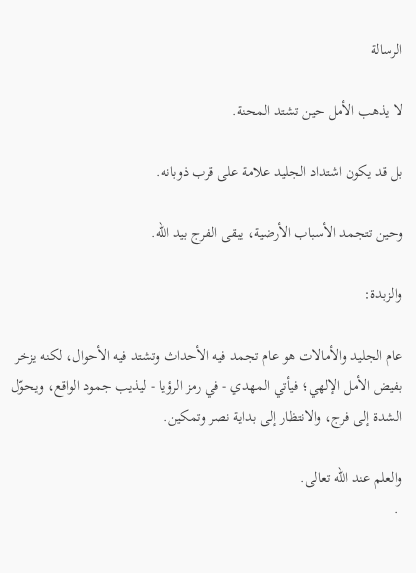الرسالة

لا يذهب الأمل حين تشتد المحنة.

بل قد يكون اشتداد الجليد علامة على قرب ذوبانه.

وحين تتجمد الأسباب الأرضية، يبقى الفرج بيد الله.

والزبدة:

عام الجليد والأمالات هو عام تجمد فيه الأحداث وتشتد فيه الأحوال، لكنه يزخر بفيض الأمل الإلهي؛ فيأتي المهدي - في رمز الرؤيا - ليذيب جمود الواقع، ويحوّل الشدة إلى فرج، والانتظار إلى بداية نصر وتمكين.

والعلم عند الله تعالى.
 .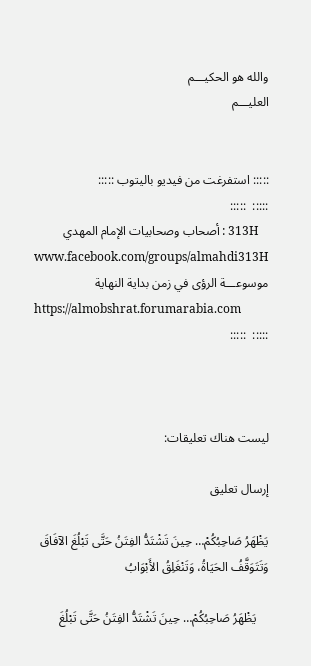والله هو الحكيـــم
العليـــم


::::: استفرغت من فيديو باليتوب :::::
:::::  :::::
   313H : أصحاب وصحابيات الإمام المهدي
www.facebook.com/groups/almahdi313H
موسوعـــة الرؤى في زمن بداية النهاية
https://almobshrat.forumarabia.com
:::::  :::::



ليست هناك تعليقات:

إرسال تعليق

يَظْهَرُ صَاحِبُكُمْ… حِينَ تَشْتَدُّ الفِتَنُ حَتَّى تَبْلُغَ الآفَاقَ وَتَتَوَقَّفُ الحَيَاةُ، وَتَنْغَلِقُ الأَبْوَابُ

    يَظْهَرُ صَاحِبُكُمْ… حِينَ تَشْتَدُّ الفِتَنُ حَتَّى تَبْلُغَ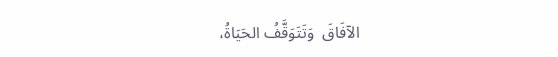الآفَاقَ  وَتَتَوَقَّفُ الحَيَاةُ،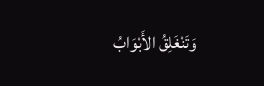وَتَنْغَلِقُ الأَبْوَابُ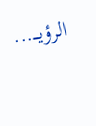الرؤيـــ...